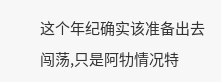这个年纪确实该准备出去闯荡,只是阿牞情况特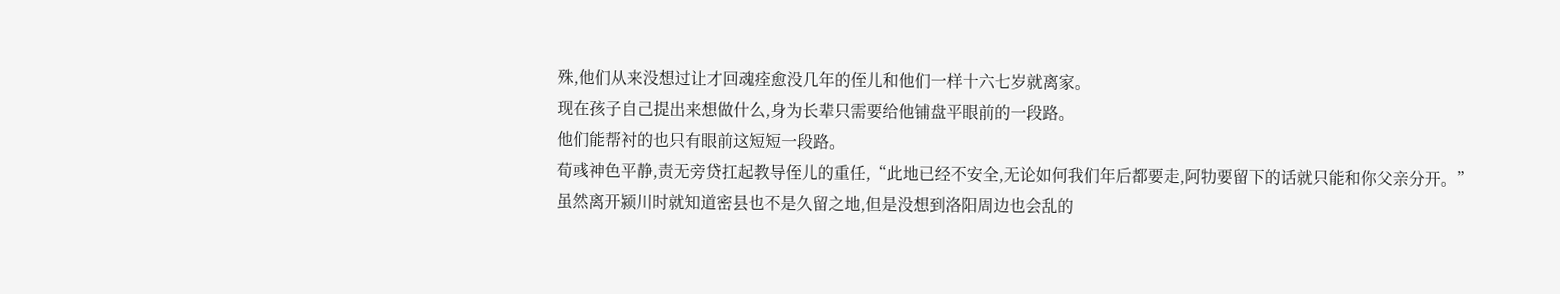殊,他们从来没想过让才回魂痊愈没几年的侄儿和他们一样十六七岁就离家。
现在孩子自己提出来想做什么,身为长辈只需要给他铺盘平眼前的一段路。
他们能帮衬的也只有眼前这短短一段路。
荀彧神色平静,责无旁贷扛起教导侄儿的重任,“此地已经不安全,无论如何我们年后都要走,阿牞要留下的话就只能和你父亲分开。”
虽然离开颍川时就知道密县也不是久留之地,但是没想到洛阳周边也会乱的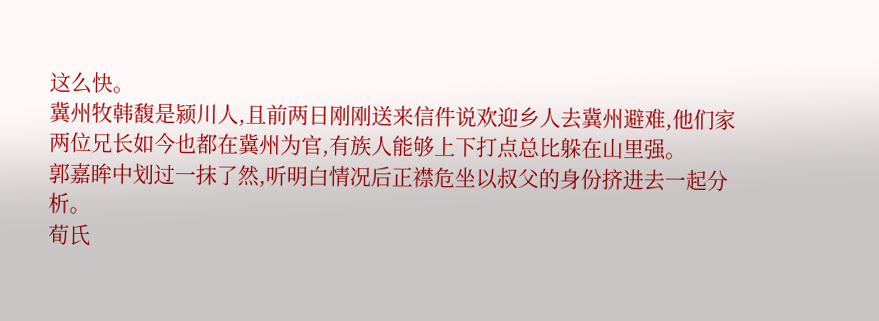这么快。
冀州牧韩馥是颍川人,且前两日刚刚送来信件说欢迎乡人去冀州避难,他们家两位兄长如今也都在冀州为官,有族人能够上下打点总比躲在山里强。
郭嘉眸中划过一抹了然,听明白情况后正襟危坐以叔父的身份挤进去一起分析。
荀氏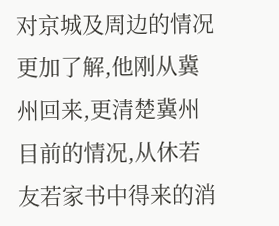对京城及周边的情况更加了解,他刚从冀州回来,更清楚冀州目前的情况,从休若友若家书中得来的消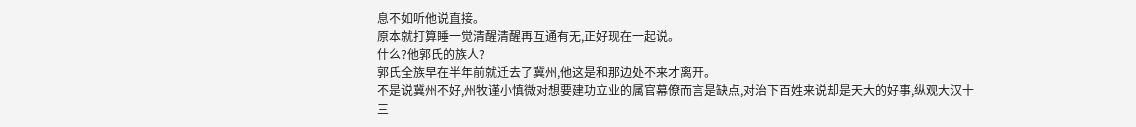息不如听他说直接。
原本就打算睡一觉清醒清醒再互通有无,正好现在一起说。
什么?他郭氏的族人?
郭氏全族早在半年前就迁去了冀州,他这是和那边处不来才离开。
不是说冀州不好,州牧谨小慎微对想要建功立业的属官幕僚而言是缺点,对治下百姓来说却是天大的好事,纵观大汉十三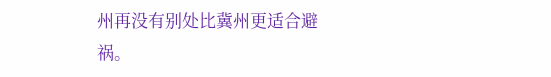州再没有别处比冀州更适合避祸。